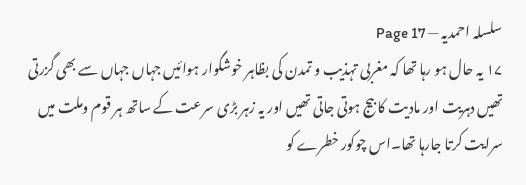سلسلہ احمدیہ — Page 17
۱۷ یہ حال ہو رہا تھا کہ مغربی تہذیب و تمدن کی بظاہر خوشگوار ہوائیں جہاں جہاں سے بھی گزرتی تھیں دہریت اور مادیت کا بیج ہوتی جاتی تھیں اور یہ زہر بڑی سرعت کے ساتھ ہر قوم وملت میں سرایت کرتا جارہا تھا۔اس چوکور خطرے کو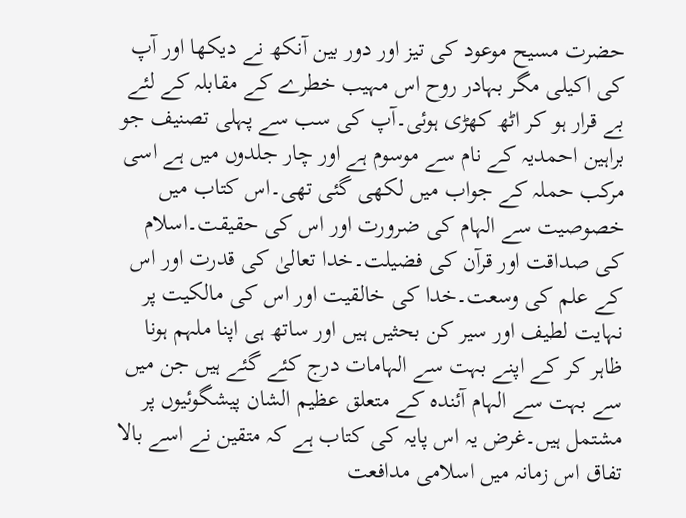حضرت مسیح موعود کی تیز اور دور بین آنکھ نے دیکھا اور آپ کی اکیلی مگر بہادر روح اس مہیب خطرے کے مقابلہ کے لئے بے قرار ہو کر اٹھ کھڑی ہوئی۔آپ کی سب سے پہلی تصنیف جو براہین احمدیہ کے نام سے موسوم ہے اور چار جلدوں میں ہے اسی مرکب حملہ کے جواب میں لکھی گئی تھی۔اس کتاب میں خصوصیت سے الہام کی ضرورت اور اس کی حقیقت۔اسلام کی صداقت اور قرآن کی فضیلت۔خدا تعالیٰ کی قدرت اور اس کے علم کی وسعت۔خدا کی خالقیت اور اس کی مالکیت پر نہایت لطیف اور سیر کن بحثیں ہیں اور ساتھ ہی اپنا ملہم ہونا ظاہر کر کے اپنے بہت سے الہامات درج کئے گئے ہیں جن میں سے بہت سے الہام آئندہ کے متعلق عظیم الشان پیشگوئیوں پر مشتمل ہیں۔غرض یہ اس پایہ کی کتاب ہے کہ متقین نے اسے بالا تفاق اس زمانہ میں اسلامی مدافعت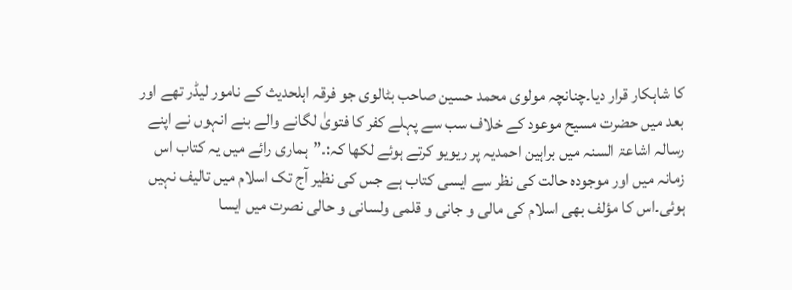کا شاہکار قرار دیا۔چنانچہ مولوی محمد حسین صاحب بٹالوی جو فرقہ اہلحدیث کے نامور لیڈر تھے اور بعد میں حضرت مسیح موعود کے خلاف سب سے پہلے کفر کا فتویٰ لگانے والے بنے انہوں نے اپنے رسالہ اشاعۃ السنہ میں براہین احمدیہ پر ریویو کرتے ہوئے لکھا کہ:۔”ہماری رائے میں یہ کتاب اس زمانہ میں اور موجودہ حالت کی نظر سے ایسی کتاب ہے جس کی نظیر آج تک اسلام میں تالیف نہیں ہوئی۔اس کا مؤلف بھی اسلام کی مالی و جانی و قلمی ولسانی و حالی نصرت میں ایسا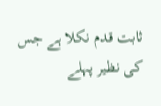ثابت قدم نکلا ہے جس کی نظیر پہلے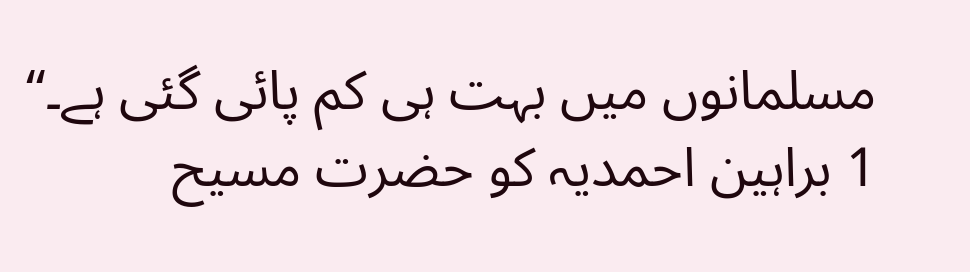مسلمانوں میں بہت ہی کم پائی گئی ہے۔“ 1 براہین احمدیہ کو حضرت مسیح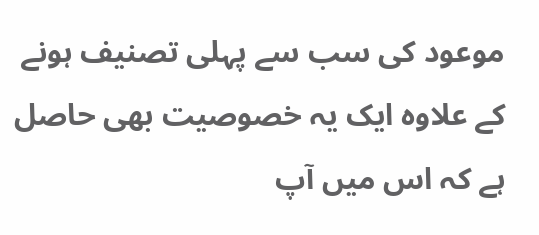موعود کی سب سے پہلی تصنیف ہونے کے علاوہ ایک یہ خصوصیت بھی حاصل ہے کہ اس میں آپ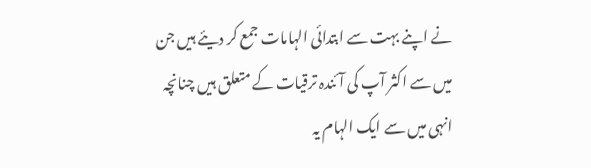نے اپنے بہت سے ابتدائی الہامات جمع کر دیئے ہیں جن میں سے اکثر آپ کی آئندہ ترقیات کے متعلق ہیں چنانچہ انہی میں سے ایک الہام یہ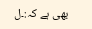بھی ہے کہ:۔ل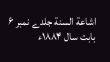اشاعة السنة جلدے نمبر ۶ بابت سال ۱۸۸۴ء